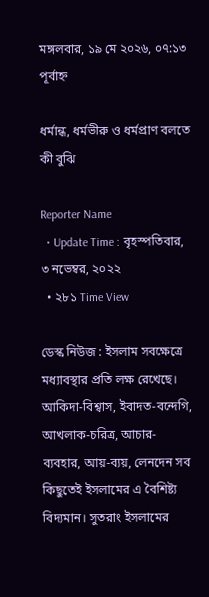মঙ্গলবার, ১৯ মে ২০২৬, ০৭:১৩ পূর্বাহ্ন

ধর্মান্ধ, ধর্মভীরু ও ধর্মপ্রাণ বলতে কী বুঝি

Reporter Name
  • Update Time : বৃহস্পতিবার, ৩ নভেম্বর, ২০২২
  • ২৮১ Time View

ডেস্ক নিউজ : ইসলাম সবক্ষেত্রে মধ্যাবস্থার প্রতি লক্ষ রেখেছে। আকিদা-বিশ্বাস, ইবাদত-বন্দেগি, আখলাক-চরিত্র, আচার-ব্যবহার, আয়-ব্যয়, লেনদেন সব কিছুতেই ইসলামের এ বৈশিষ্ট্য বিদ্যমান। সুতরাং ইসলামের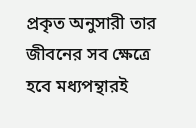প্রকৃত অনুসারী তার জীবনের সব ক্ষেত্রে হবে মধ্যপন্থারই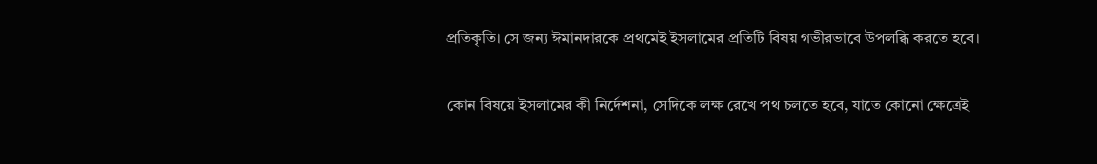প্রতিকৃতি। সে জন্য ঈমানদারকে প্রথমেই ইসলামের প্রতিটি বিষয় গভীরভাবে উপলব্ধি করতে হবে।

কোন বিষয়ে ইসলামের কী নির্দেশনা, সেদিকে লক্ষ রেখে পথ চলতে হবে, যাতে কোনো ক্ষেত্রেই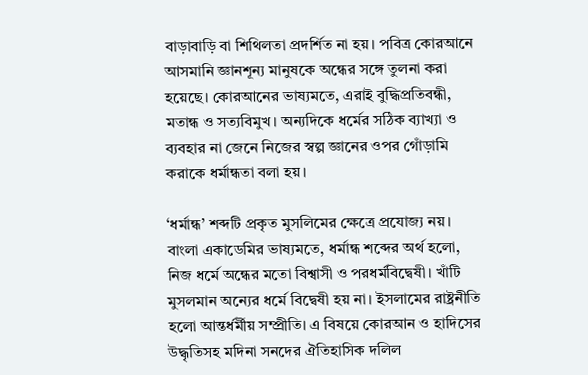বাড়াবাড়ি বা শিথিলতা প্রদর্শিত না হয়। পবিত্র কোরআনে আসমানি জ্ঞানশূন্য মানুষকে অন্ধের সঙ্গে তুলনা করা হয়েছে। কোরআনের ভাষ্যমতে, এরাই বুদ্ধিপ্রতিবন্ধী, মতান্ধ ও সত্যবিমুখ। অন্যদিকে ধর্মের সঠিক ব্যাখ্যা ও ব্যবহার না জেনে নিজের স্বল্প জ্ঞানের ওপর গোঁড়ামি করাকে ধর্মান্ধতা বলা হয়।

‘ধর্মান্ধ’ শব্দটি প্রকৃত মুসলিমের ক্ষেত্রে প্রযোজ্য নয়। বাংলা একাডেমির ভাষ্যমতে, ধর্মান্ধ শব্দের অর্থ হলো, নিজ ধর্মে অন্ধের মতো বিশ্বাসী ও পরধর্মবিদ্বেষী। খাঁটি মুসলমান অন্যের ধর্মে বিদ্বেষী হয় না। ইসলামের রাষ্ট্রনীতি হলো আন্তর্ধর্মীয় সম্প্রীতি। এ বিষয়ে কোরআন ও হাদিসের উদ্ধৃতিসহ মদিনা সনদের ঐতিহাসিক দলিল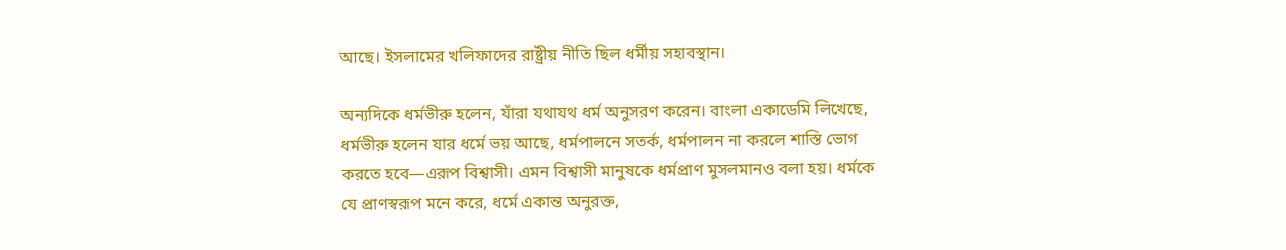আছে। ইসলামের খলিফাদের রাষ্ট্রীয় নীতি ছিল ধর্মীয় সহাবস্থান।

অন্যদিকে ধর্মভীরু হলেন, যাঁরা যথাযথ ধর্ম অনুসরণ করেন। বাংলা একাডেমি লিখেছে, ধর্মভীরু হলেন যার ধর্মে ভয় আছে, ধর্মপালনে সতর্ক, ধর্মপালন না করলে শাস্তি ভোগ করতে হবে—এরূপ বিশ্বাসী। এমন বিশ্বাসী মানুষকে ধর্মপ্রাণ মুসলমানও বলা হয়। ধর্মকে যে প্রাণস্বরূপ মনে করে, ধর্মে একান্ত অনুরক্ত,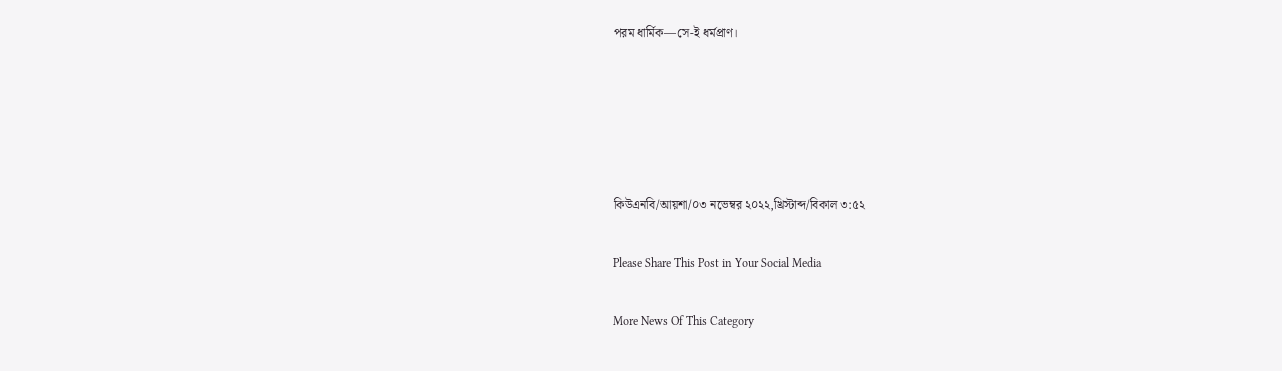পরম ধার্মিক—সে-ই ধর্মপ্রাণ।





কিউএনবি/আয়শা/০৩ নভেম্বর ২০২২,খ্রিস্টাব্দ/বিকাল ৩:৫২

Please Share This Post in Your Social Media

More News Of This Category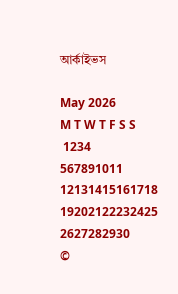আর্কাইভস

May 2026
M T W T F S S
 1234
567891011
12131415161718
19202122232425
2627282930
©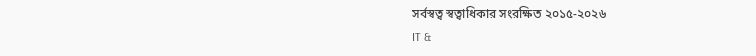সর্বস্বত্ব স্বত্বাধিকার সংরক্ষিত ২০১৫-২০২৬
IT &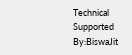Technical Supported By:BiswaJit